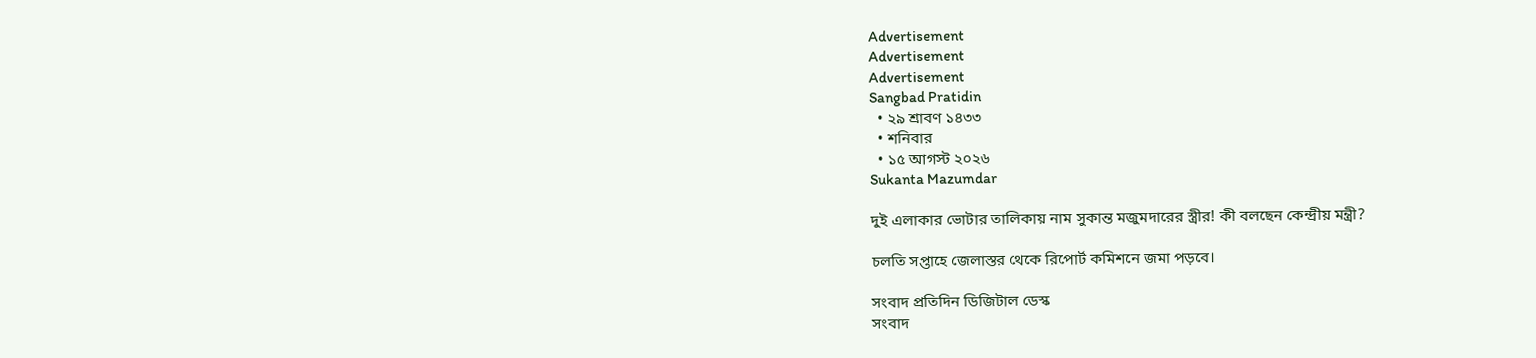Advertisement
Advertisement
Advertisement
Sangbad Pratidin
  • ২৯ শ্রাবণ ১৪৩৩
  • শনিবার
  • ১৫ আগস্ট ২০২৬
Sukanta Mazumdar

দুই এলাকার ভোটার তালিকায় নাম সুকান্ত মজুমদারের স্ত্রীর! কী বলছেন কেন্দ্রীয় মন্ত্রী?

চলতি সপ্তাহে জেলাস্তর থেকে রিপোর্ট কমিশনে জমা পড়বে।

সংবাদ প্রতিদিন ডিজিটাল ডেস্ক
সংবাদ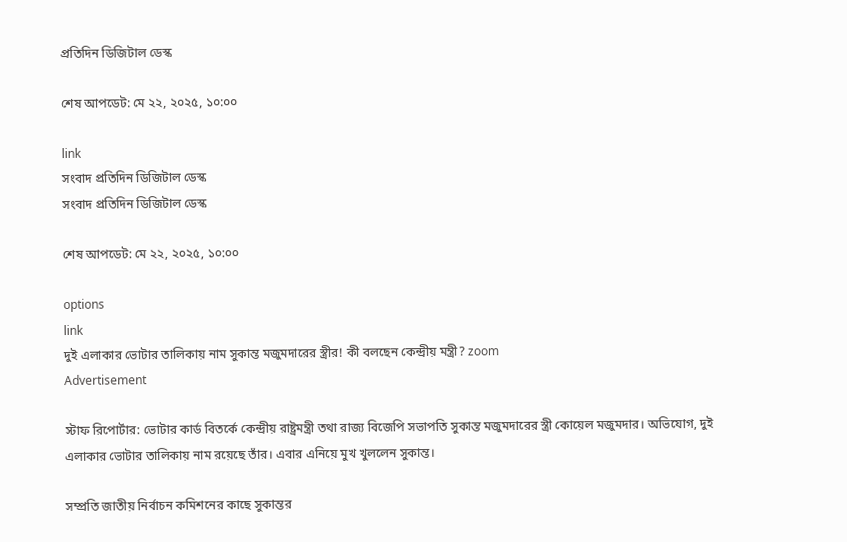প্রতিদিন ডিজিটাল ডেস্ক

শেষ আপডেট: মে ২২, ২০২৫, ১০:০০

link
সংবাদ প্রতিদিন ডিজিটাল ডেস্ক
সংবাদ প্রতিদিন ডিজিটাল ডেস্ক

শেষ আপডেট: মে ২২, ২০২৫, ১০:০০

options
link
দুই এলাকার ভোটার তালিকায় নাম সুকান্ত মজুমদারের স্ত্রীর! কী বলছেন কেন্দ্রীয় মন্ত্রী? zoom
Advertisement

স্টাফ রিপোর্টার: ভোটার কার্ড বিতর্কে কেন্দ্রীয় রাষ্ট্রমন্ত্রী তথা রাজ্য বিজেপি সভাপতি সুকান্ত মজুমদারের স্ত্রী কোয়েল মজুমদার। অভিযোগ, দুই এলাকার ভোটার তালিকায় নাম রয়েছে তাঁর। এবার এনিয়ে মুখ খুললেন সুকান্ত।

সম্প্রতি জাতীয় নির্বাচন কমিশনের কাছে সুকান্তর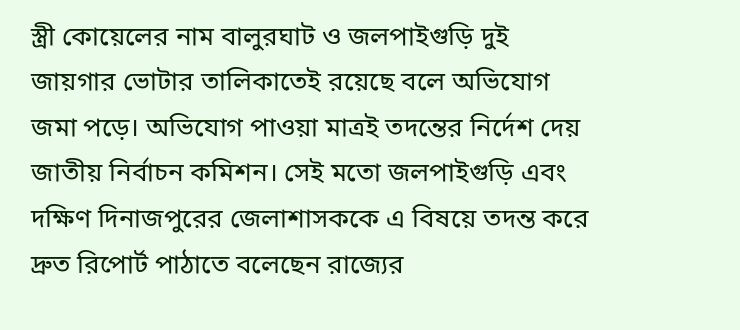স্ত্রী কোয়েলের নাম বালুরঘাট ও জলপাইগুড়ি দুই জায়গার ভোটার তালিকাতেই রয়েছে বলে অভিযোগ জমা পড়ে। অভিযোগ পাওয়া মাত্রই তদন্তের নির্দেশ দেয় জাতীয় নির্বাচন কমিশন। সেই মতো জলপাইগুড়ি এবং দক্ষিণ দিনাজপুরের জেলাশাসককে এ বিষয়ে তদন্ত করে দ্রুত রিপোর্ট পাঠাতে বলেছেন রাজ্যের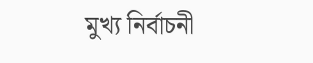মুখ্য নির্বাচনী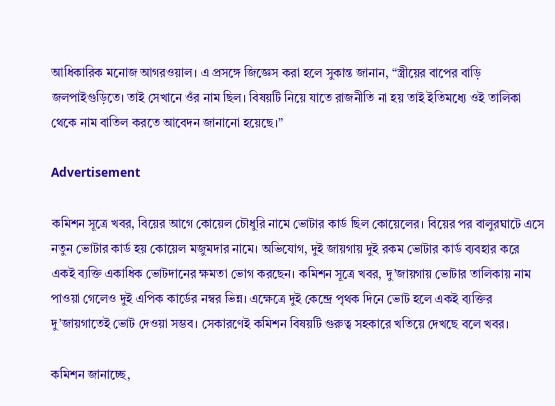আধিকারিক মনোজ আগরওয়াল। এ প্রসঙ্গে জিজ্ঞেস করা হলে সুকান্ত জানান, “স্ত্রীয়ের বাপের বাড়ি জলপাইগুড়িতে। তাই সেখানে ওঁর নাম ছিল। বিষয়টি নিয়ে যাতে রাজনীতি না হয় তাই ইতিমধ্যে ওই তালিকা থেকে নাম বাতিল করতে আবেদন জানানো হয়েছে।”

Advertisement

কমিশন সূত্রে খবর, বিয়ের আগে কোয়েল চৌধুরি নামে ভোটার কার্ড ছিল কোয়েলের। বিয়ের পর বালুরঘাটে এসে নতুন ভোটার কার্ড হয় কোয়েল মজুমদার নামে। অভিযোগ, দুই জায়গায় দুই রকম ভোটার কার্ড ব্যবহার করে একই ব্যক্তি একাধিক ভোটদানের ক্ষমতা ভোগ করছেন। কমিশন সূত্রে খবর, দু’জায়গায় ভোটার তালিকায় নাম পাওয়া গেলেও দুই এপিক কার্ডের নম্বর ভিন্ন। এক্ষেত্রে দুই কেন্দ্রে পৃথক দিনে ভোট হলে একই ব্যক্তির দু’জায়গাতেই ভোট দেওয়া সম্ভব। সেকারণেই কমিশন বিষয়টি গুরুত্ব সহকারে খতিয়ে দেখছে বলে খবর।

কমিশন জানাচ্ছে,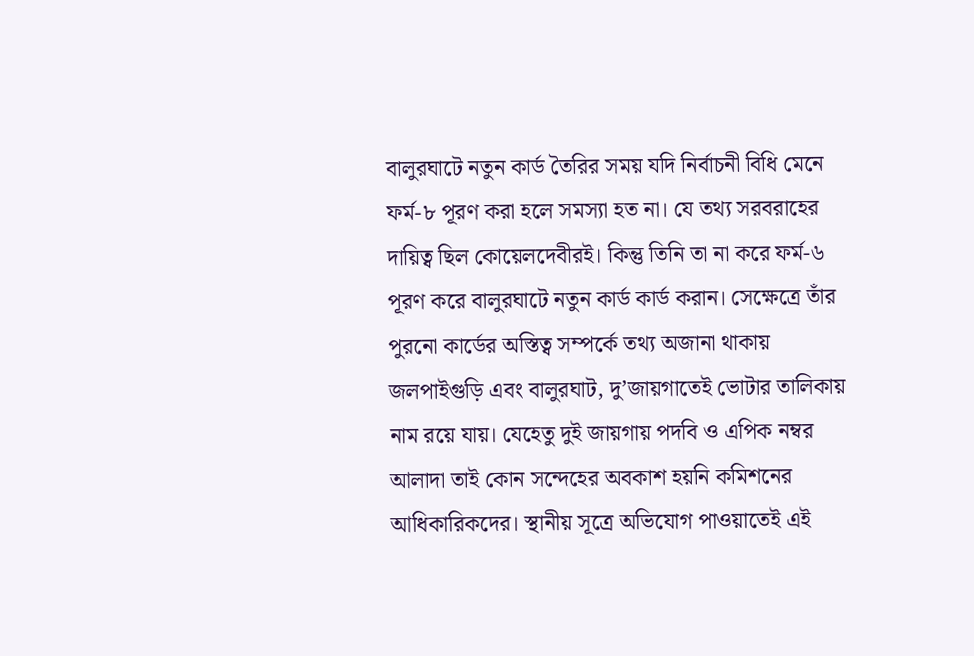বালুরঘাটে নতুন কার্ড তৈরির সময় যদি নির্বাচনী বিধি মেনে ফর্ম-৮ পূরণ করা হলে সমস্যা হত না। যে তথ্য সরবরাহের দায়িত্ব ছিল কোয়েলদেবীরই। কিন্তু তিনি তা না করে ফর্ম-৬ পূরণ করে বালুরঘাটে নতুন কার্ড কার্ড করান। সেক্ষেত্রে তাঁর পুরনো কার্ডের অস্তিত্ব সম্পর্কে তথ্য অজানা থাকায় জলপাইগুড়ি এবং বালুরঘাট, দু’জায়গাতেই ভোটার তালিকায় নাম রয়ে যায়। যেহেতু দুই জায়গায় পদবি ও এপিক নম্বর আলাদা তাই কোন সন্দেহের অবকাশ হয়নি কমিশনের আধিকারিকদের। স্থানীয় সূত্রে অভিযোগ পাওয়াতেই এই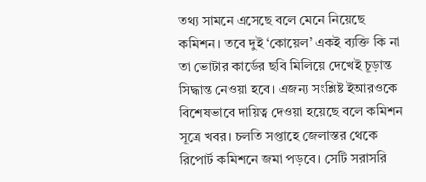তথ্য সামনে এসেছে বলে মেনে নিয়েছে কমিশন। তবে দুই ‘কোয়েল’ একই ব্যক্তি কি না তা ভোটার কার্ডের ছবি মিলিয়ে দেখেই চূড়ান্ত সিদ্ধান্ত নেওয়া হবে। এজন্য সংশ্লিষ্ট ইআরওকে বিশেষভাবে দায়িত্ব দেওয়া হয়েছে বলে কমিশন সূত্রে খবর। চলতি সপ্তাহে জেলাস্তর থেকে রিপোর্ট কমিশনে জমা পড়বে। সেটি সরাসরি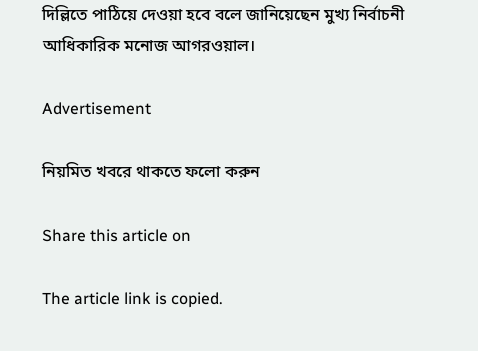দিল্লিতে পাঠিয়ে দেওয়া হবে বলে জানিয়েছেন মুখ্য নির্বাচনী আধিকারিক মনোজ আগরওয়াল।

Advertisement

নিয়মিত খবরে থাকতে ফলো করুন

Share this article on

The article link is copied.